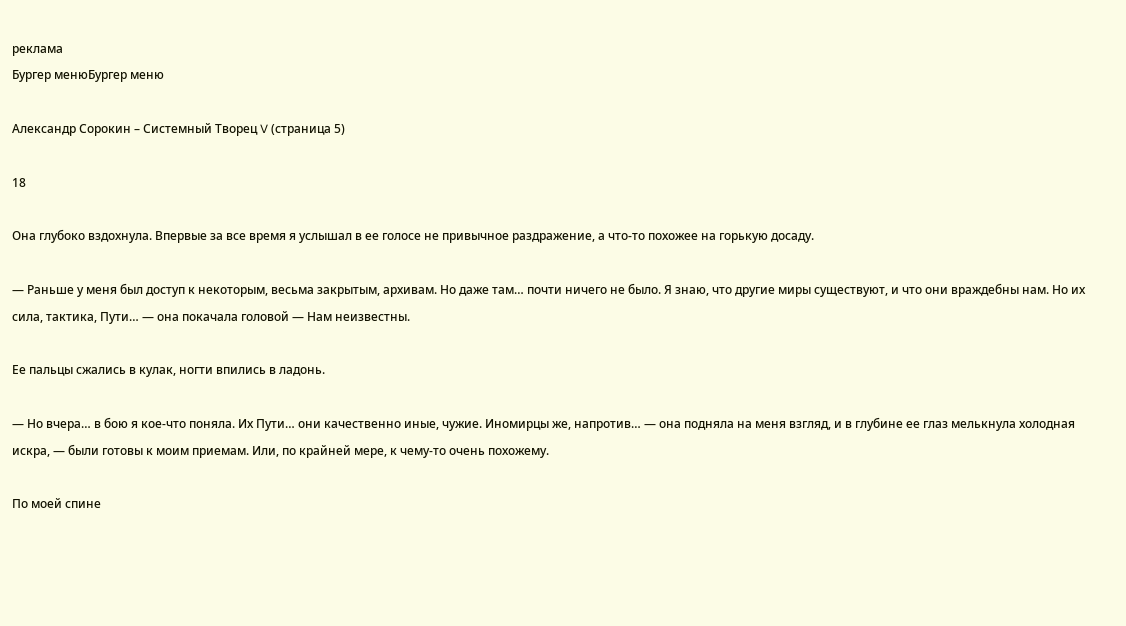реклама
Бургер менюБургер меню

Александр Сорокин – Системный Творец V (страница 5)

18

Она глубоко вздохнула. Впервые за все время я услышал в ее голосе не привычное раздражение, а что-то похожее на горькую досаду.

— Раньше у меня был доступ к некоторым, весьма закрытым, архивам. Но даже там… почти ничего не было. Я знаю, что другие миры существуют, и что они враждебны нам. Но их сила, тактика, Пути… — она покачала головой — Нам неизвестны.

Ее пальцы сжались в кулак, ногти впились в ладонь.

— Но вчера… в бою я кое-что поняла. Их Пути… они качественно иные, чужие. Иномирцы же, напротив… — она подняла на меня взгляд, и в глубине ее глаз мелькнула холодная искра, — были готовы к моим приемам. Или, по крайней мере, к чему-то очень похожему.

По моей спине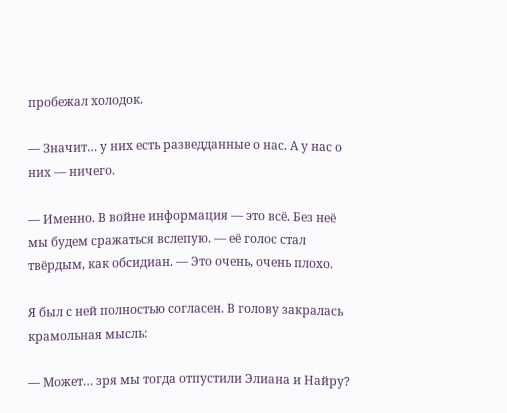пробежал холодок.

— Значит… у них есть разведданные о нас. А у нас о них — ничего.

— Именно. В войне информация — это всё. Без неё мы будем сражаться вслепую. — её голос стал твёрдым, как обсидиан. — Это очень, очень плохо.

Я был с ней полностью согласен. В голову закралась крамольная мысль:

— Может… зря мы тогда отпустили Элиана и Найру?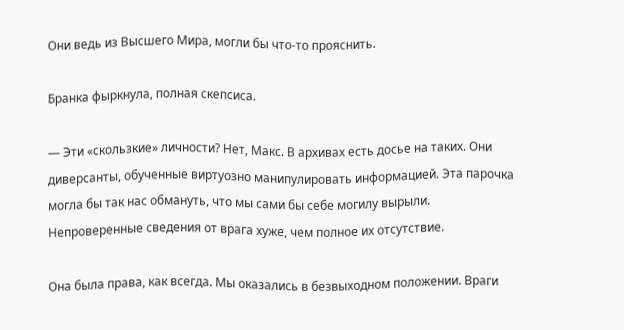Они ведь из Высшего Мира, могли бы что-то прояснить.

Бранка фыркнула, полная скепсиса.

— Эти «скользкие» личности? Нет, Макс. В архивах есть досье на таких. Они диверсанты, обученные виртуозно манипулировать информацией. Эта парочка могла бы так нас обмануть, что мы сами бы себе могилу вырыли. Непроверенные сведения от врага хуже, чем полное их отсутствие.

Она была права, как всегда. Мы оказались в безвыходном положении. Враги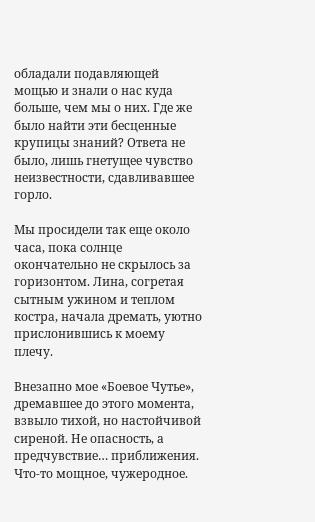обладали подавляющей мощью и знали о нас куда больше, чем мы о них. Где же было найти эти бесценные крупицы знаний? Ответа не было, лишь гнетущее чувство неизвестности, сдавливавшее горло.

Мы просидели так еще около часа, пока солнце окончательно не скрылось за горизонтом. Лина, согретая сытным ужином и теплом костра, начала дремать, уютно прислонившись к моему плечу.

Внезапно мое «Боевое Чутье», дремавшее до этого момента, взвыло тихой, но настойчивой сиреной. Не опасность, а предчувствие… приближения. Что-то мощное, чужеродное.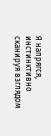Я напрягся, инстинктивно сканируя взглядом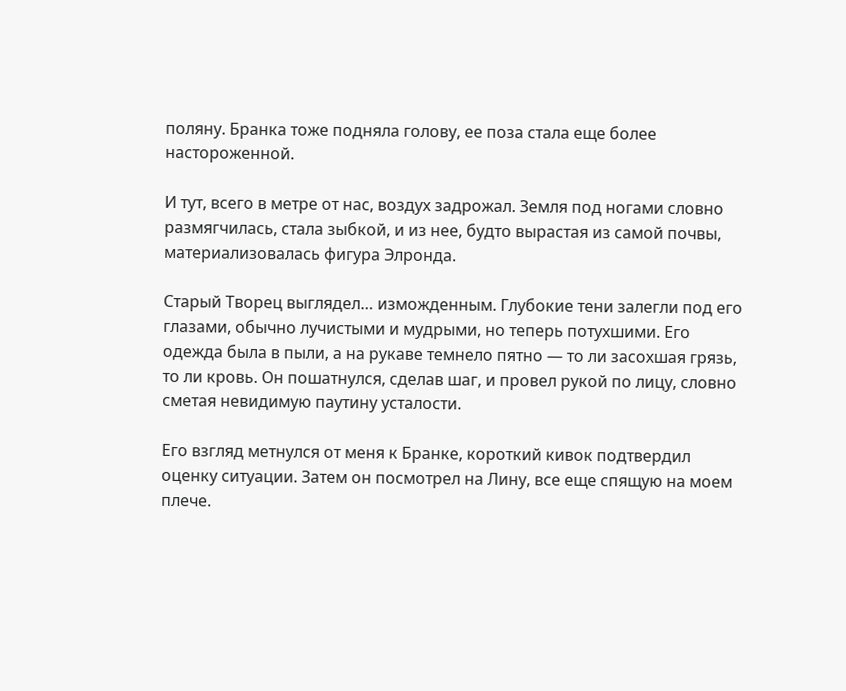поляну. Бранка тоже подняла голову, ее поза стала еще более настороженной.

И тут, всего в метре от нас, воздух задрожал. Земля под ногами словно размягчилась, стала зыбкой, и из нее, будто вырастая из самой почвы, материализовалась фигура Элронда.

Старый Творец выглядел… изможденным. Глубокие тени залегли под его глазами, обычно лучистыми и мудрыми, но теперь потухшими. Его одежда была в пыли, а на рукаве темнело пятно — то ли засохшая грязь, то ли кровь. Он пошатнулся, сделав шаг, и провел рукой по лицу, словно сметая невидимую паутину усталости.

Его взгляд метнулся от меня к Бранке, короткий кивок подтвердил оценку ситуации. Затем он посмотрел на Лину, все еще спящую на моем плече.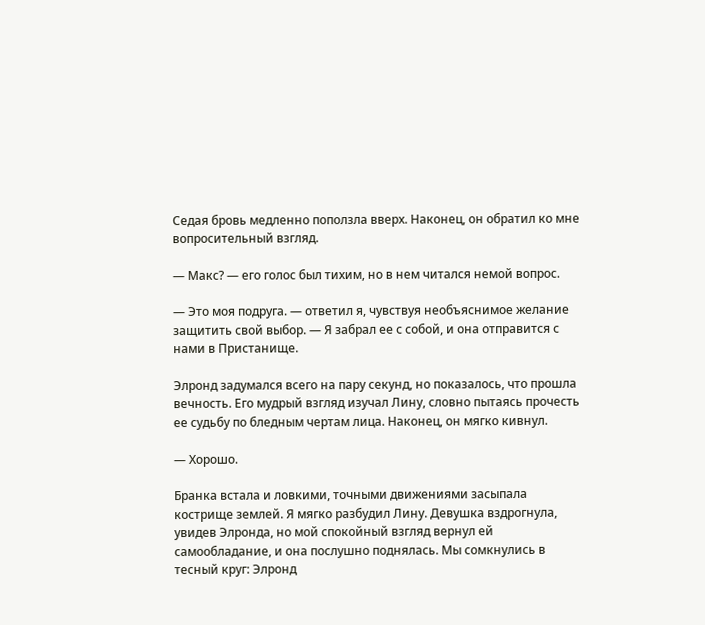Седая бровь медленно поползла вверх. Наконец, он обратил ко мне вопросительный взгляд.

— Макс? — его голос был тихим, но в нем читался немой вопрос.

— Это моя подруга. — ответил я, чувствуя необъяснимое желание защитить свой выбор. — Я забрал ее с собой, и она отправится с нами в Пристанище.

Элронд задумался всего на пару секунд, но показалось, что прошла вечность. Его мудрый взгляд изучал Лину, словно пытаясь прочесть ее судьбу по бледным чертам лица. Наконец, он мягко кивнул.

— Хорошо.

Бранка встала и ловкими, точными движениями засыпала кострище землей. Я мягко разбудил Лину. Девушка вздрогнула, увидев Элронда, но мой спокойный взгляд вернул ей самообладание, и она послушно поднялась. Мы сомкнулись в тесный круг: Элронд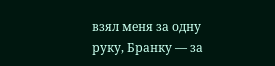взял меня за одну руку, Бранку — за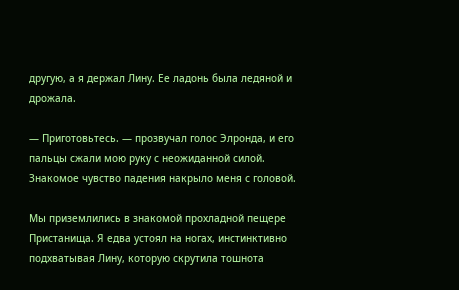другую, а я держал Лину. Ее ладонь была ледяной и дрожала.

— Приготовьтесь. — прозвучал голос Элронда, и его пальцы сжали мою руку с неожиданной силой. Знакомое чувство падения накрыло меня с головой.

Мы приземлились в знакомой прохладной пещере Пристанища. Я едва устоял на ногах, инстинктивно подхватывая Лину, которую скрутила тошнота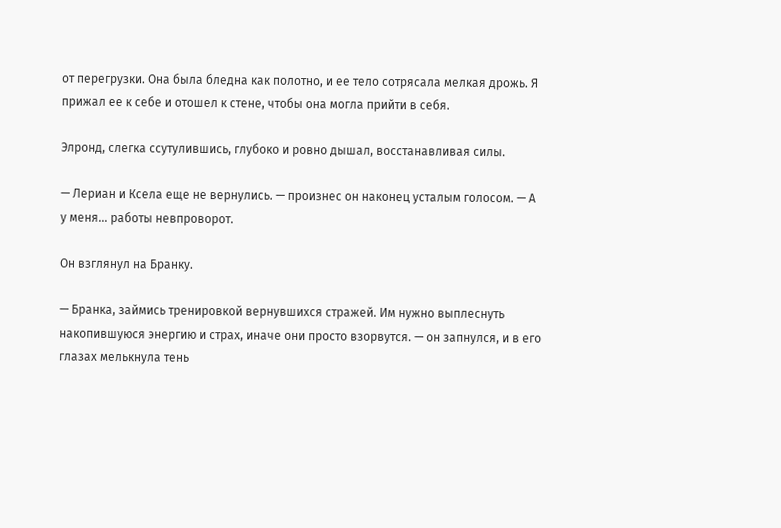от перегрузки. Она была бледна как полотно, и ее тело сотрясала мелкая дрожь. Я прижал ее к себе и отошел к стене, чтобы она могла прийти в себя.

Элронд, слегка ссутулившись, глубоко и ровно дышал, восстанавливая силы.

— Лериан и Ксела еще не вернулись. — произнес он наконец усталым голосом. — А у меня… работы невпроворот.

Он взглянул на Бранку.

— Бранка, займись тренировкой вернувшихся стражей. Им нужно выплеснуть накопившуюся энергию и страх, иначе они просто взорвутся. — он запнулся, и в его глазах мелькнула тень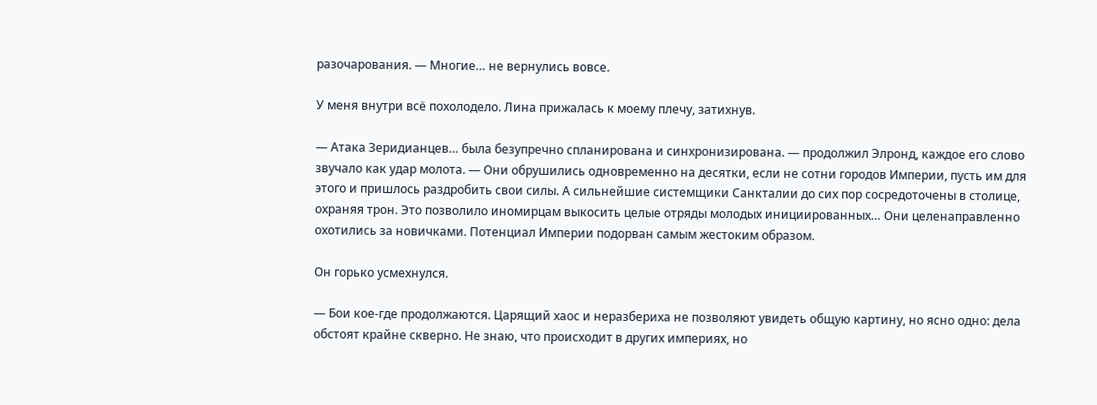разочарования. — Многие… не вернулись вовсе.

У меня внутри всё похолодело. Лина прижалась к моему плечу, затихнув.

— Атака Зеридианцев… была безупречно спланирована и синхронизирована. — продолжил Элронд, каждое его слово звучало как удар молота. — Они обрушились одновременно на десятки, если не сотни городов Империи, пусть им для этого и пришлось раздробить свои силы. А сильнейшие системщики Санкталии до сих пор сосредоточены в столице, охраняя трон. Это позволило иномирцам выкосить целые отряды молодых инициированных… Они целенаправленно охотились за новичками. Потенциал Империи подорван самым жестоким образом.

Он горько усмехнулся.

— Бои кое-где продолжаются. Царящий хаос и неразбериха не позволяют увидеть общую картину, но ясно одно: дела обстоят крайне скверно. Не знаю, что происходит в других империях, но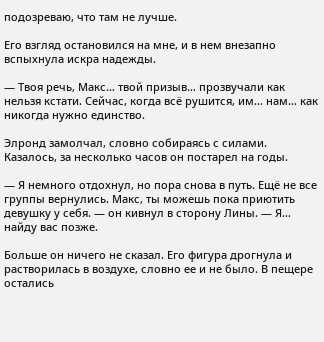подозреваю, что там не лучше.

Его взгляд остановился на мне, и в нем внезапно вспыхнула искра надежды.

— Твоя речь, Макс… твой призыв… прозвучали как нельзя кстати. Сейчас, когда всё рушится, им… нам… как никогда нужно единство.

Элронд замолчал, словно собираясь с силами. Казалось, за несколько часов он постарел на годы.

— Я немного отдохнул, но пора снова в путь. Ещё не все группы вернулись. Макс, ты можешь пока приютить девушку у себя. — он кивнул в сторону Лины. — Я… найду вас позже.

Больше он ничего не сказал. Его фигура дрогнула и растворилась в воздухе, словно ее и не было. В пещере остались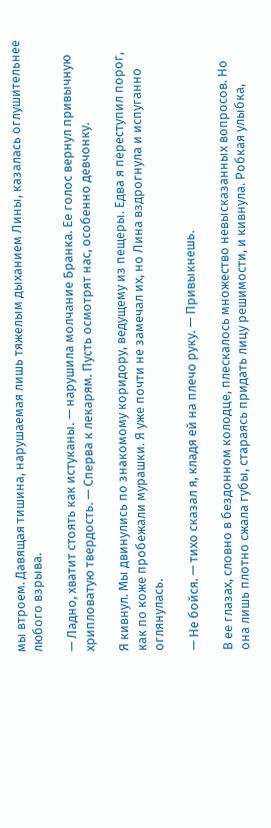мы втроем. Давящая тишина, нарушаемая лишь тяжелым дыханием Лины, казалась оглушительнее любого взрыва.

— Ладно, хватит стоять как истуканы. — нарушила молчание Бранка. Ее голос вернул привычную хрипловатую твердость. — Сперва к лекарям. Пусть осмотрят нас, особенно девчонку.

Я кивнул. Мы двинулись по знакомому коридору, ведущему из пещеры. Едва я переступил порог, как по коже пробежали мурашки. Я уже почти не замечал их, но Лина вздрогнула и испуганно оглянулась.

— Не бойся. — тихо сказал я, кладя ей на плечо руку. — Привыкнешь.

В ее глазах, словно в бездонном колодце, плескалось множество невысказанных вопросов. Но она лишь плотно сжала губы, стараясь придать лицу решимости, и кивнула. Робкая улыбка,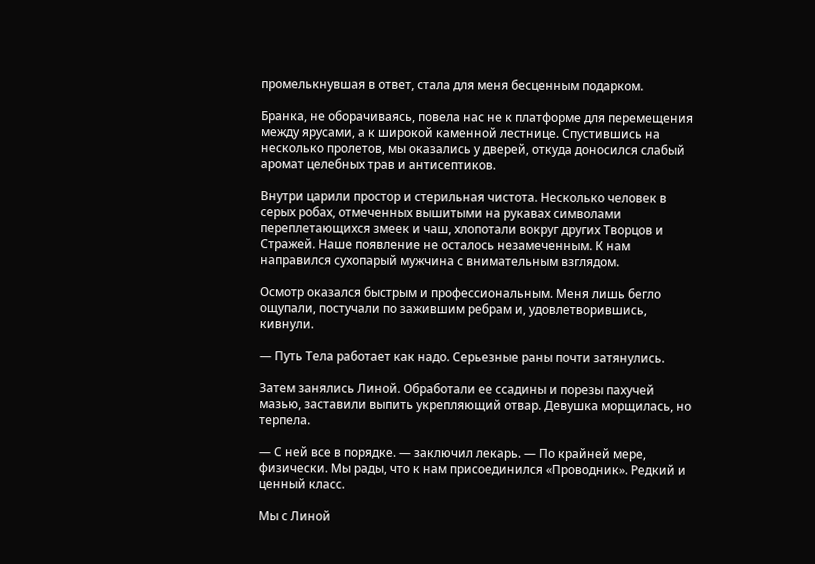промелькнувшая в ответ, стала для меня бесценным подарком.

Бранка, не оборачиваясь, повела нас не к платформе для перемещения между ярусами, а к широкой каменной лестнице. Спустившись на несколько пролетов, мы оказались у дверей, откуда доносился слабый аромат целебных трав и антисептиков.

Внутри царили простор и стерильная чистота. Несколько человек в серых робах, отмеченных вышитыми на рукавах символами переплетающихся змеек и чаш, хлопотали вокруг других Творцов и Стражей. Наше появление не осталось незамеченным. К нам направился сухопарый мужчина с внимательным взглядом.

Осмотр оказался быстрым и профессиональным. Меня лишь бегло ощупали, постучали по зажившим ребрам и, удовлетворившись, кивнули.

— Путь Тела работает как надо. Серьезные раны почти затянулись.

Затем занялись Линой. Обработали ее ссадины и порезы пахучей мазью, заставили выпить укрепляющий отвар. Девушка морщилась, но терпела.

— С ней все в порядке. — заключил лекарь. — По крайней мере, физически. Мы рады, что к нам присоединился «Проводник». Редкий и ценный класс.

Мы с Линой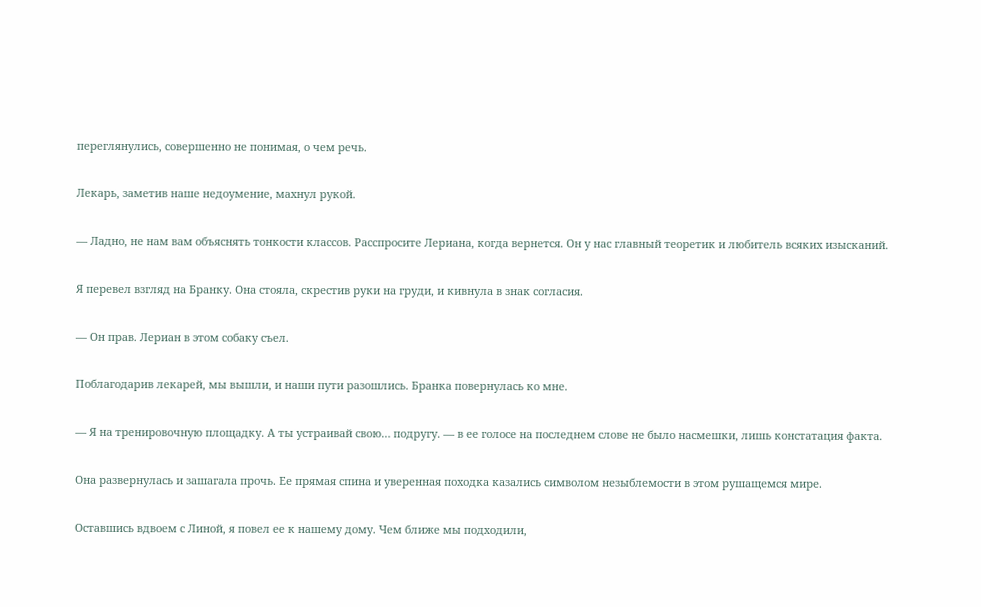переглянулись, совершенно не понимая, о чем речь.

Лекарь, заметив наше недоумение, махнул рукой.

— Ладно, не нам вам объяснять тонкости классов. Расспросите Лериана, когда вернется. Он у нас главный теоретик и любитель всяких изысканий.

Я перевел взгляд на Бранку. Она стояла, скрестив руки на груди, и кивнула в знак согласия.

— Он прав. Лериан в этом собаку съел.

Поблагодарив лекарей, мы вышли, и наши пути разошлись. Бранка повернулась ко мне.

— Я на тренировочную площадку. А ты устраивай свою… подругу. — в ее голосе на последнем слове не было насмешки, лишь констатация факта.

Она развернулась и зашагала прочь. Ее прямая спина и уверенная походка казались символом незыблемости в этом рушащемся мире.

Оставшись вдвоем с Линой, я повел ее к нашему дому. Чем ближе мы подходили,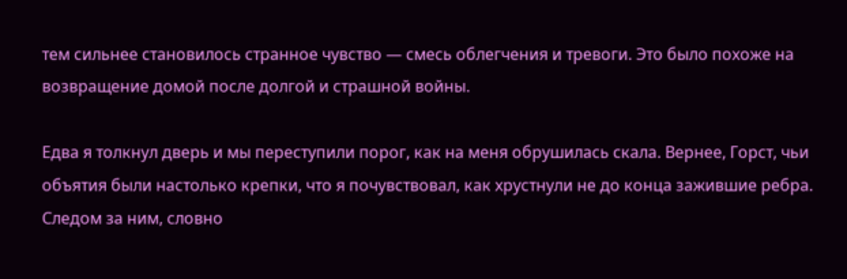тем сильнее становилось странное чувство — смесь облегчения и тревоги. Это было похоже на возвращение домой после долгой и страшной войны.

Едва я толкнул дверь и мы переступили порог, как на меня обрушилась скала. Вернее, Горст, чьи объятия были настолько крепки, что я почувствовал, как хрустнули не до конца зажившие ребра. Следом за ним, словно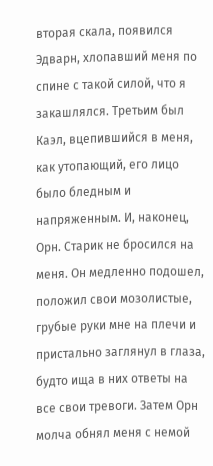вторая скала, появился Эдварн, хлопавший меня по спине с такой силой, что я закашлялся. Третьим был Каэл, вцепившийся в меня, как утопающий, его лицо было бледным и напряженным. И, наконец, Орн. Старик не бросился на меня. Он медленно подошел, положил свои мозолистые, грубые руки мне на плечи и пристально заглянул в глаза, будто ища в них ответы на все свои тревоги. Затем Орн молча обнял меня с немой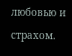любовью и страхом.